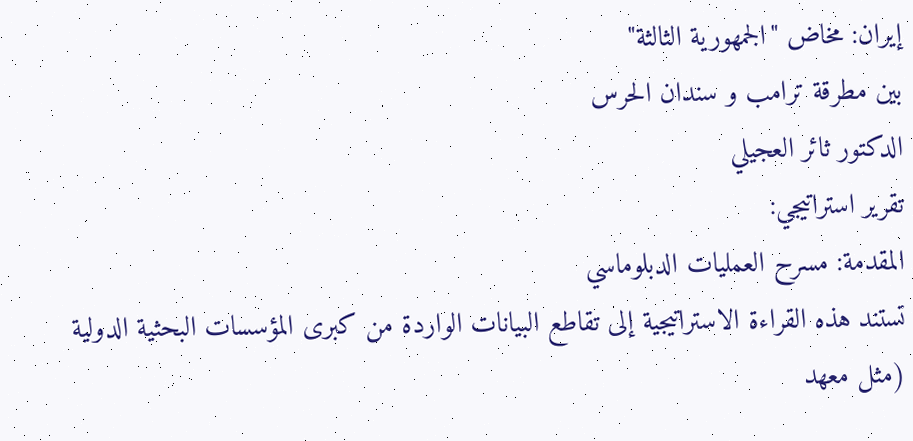إيران: مخاض "الجمهورية الثالثة"
بين مطرقة ترامب و سندان الحرس
الدكتور ثائر العجيلي
تقرير استراتيجي:
المقدمة: مسرح العمليات الدبلوماسي
تستند هذه القراءة الاستراتيجية إلى تقاطع البيانات الواردة من كبرى المؤسسات البحثية الدولية (مثل معهد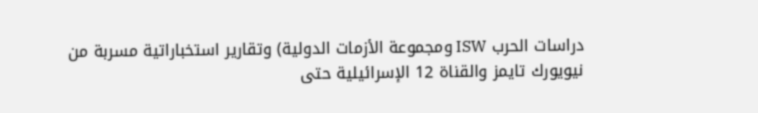دراسات الحرب ISW ومجموعة الأزمات الدولية) وتقارير استخباراتية مسربة من نيويورك تايمز والقناة 12 الإسرائيلية حتى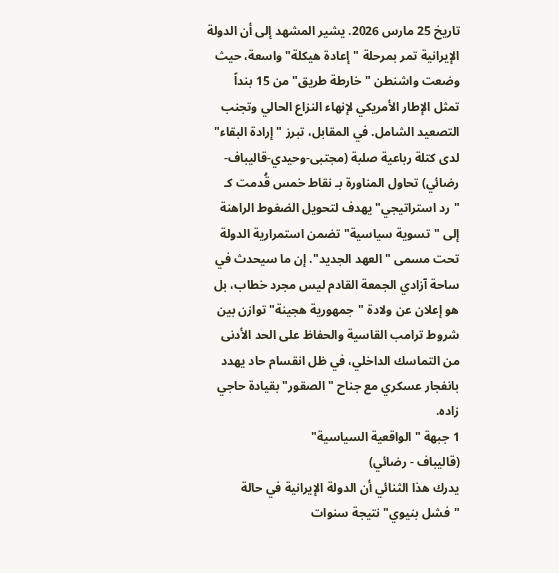تاريخ 25 مارس 2026. يشير المشهد إلى أن الدولة الإيرانية تمر بمرحلة "إعادة هيكلة" واسعة، حيث وضعت واشنطن "خارطة طريق" من 15 بنداً تمثل الإطار الأمريكي لإنهاء النزاع الحالي وتجنب التصعيد الشامل. في المقابل، تبرز "إرادة البقاء" لدى كتلة رباعية صلبة (مجتبى-وحيدي-قاليباف-رضائي) تحاول المناورة بـ نقاط خمس قُدمت كـ "رد استراتيجي" يهدف لتحويل الضغوط الراهنة إلى "تسوية سياسية" تضمن استمرارية الدولة تحت مسمى "العهد الجديد". إن ما سيحدث في ساحة آزادي الجمعة القادم ليس مجرد خطاب، بل هو إعلان عن ولادة "جمهورية هجينة" توازن بين شروط ترامب القاسية والحفاظ على الحد الأدنى من التماسك الداخلي، في ظل انقسام حاد يهدد بانفجار عسكري مع جناح "الصقور" بقيادة حاجي زاده.
1 جبهة "الواقعية السياسية"
(قاليباف - رضائي)
يدرك هذا الثنائي أن الدولة الإيرانية في حالة "فشل بنيوي" نتيجة سنوات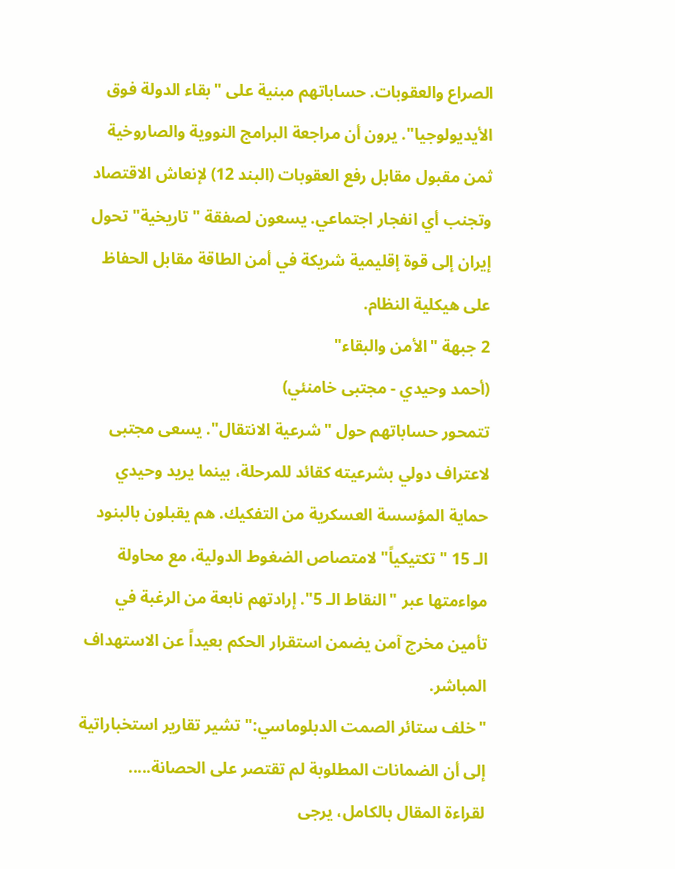الصراع والعقوبات. حساباتهم مبنية على "بقاء الدولة فوق الأيديولوجيا". يرون أن مراجعة البرامج النووية والصاروخية ثمن مقبول مقابل رفع العقوبات (البند 12) لإنعاش الاقتصاد وتجنب أي انفجار اجتماعي. يسعون لصفقة "تاريخية" تحول إيران إلى قوة إقليمية شريكة في أمن الطاقة مقابل الحفاظ على هيكلية النظام.
2 جبهة "الأمن والبقاء"
(أحمد وحيدي - مجتبى خامنئي)
تتمحور حساباتهم حول "شرعية الانتقال". يسعى مجتبى لاعتراف دولي بشرعيته كقائد للمرحلة، بينما يريد وحيدي حماية المؤسسة العسكرية من التفكيك. هم يقبلون بالبنود الـ 15 "تكتيكياً" لامتصاص الضغوط الدولية، مع محاولة مواءمتها عبر "النقاط الـ 5". إرادتهم نابعة من الرغبة في تأمين مخرج آمن يضمن استقرار الحكم بعيداً عن الاستهداف المباشر.
"خلف ستائر الصمت الدبلوماسي:" تشير تقارير استخباراتية إلى أن الضمانات المطلوبة لم تقتصر على الحصانة.....
لقراءة المقال بالكامل، يرجى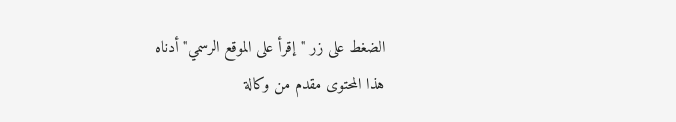الضغط على زر "إقرأ على الموقع الرسمي" أدناه
هذا المحتوى مقدم من وكالة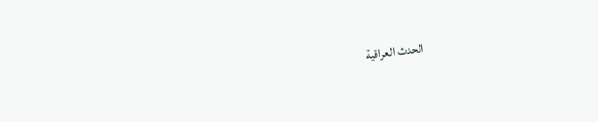الحدث العراقية